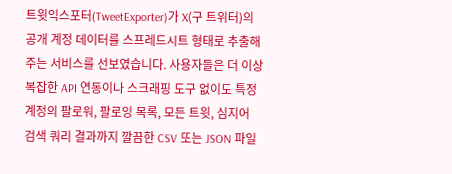트윗익스포터(TweetExporter)가 X(구 트위터)의 공개 계정 데이터를 스프레드시트 형태로 추출해주는 서비스를 선보였습니다. 사용자들은 더 이상 복잡한 API 연동이나 스크래핑 도구 없이도 특정 계정의 팔로워, 팔로잉 목록, 모든 트윗, 심지어 검색 쿼리 결과까지 깔끔한 CSV 또는 JSON 파일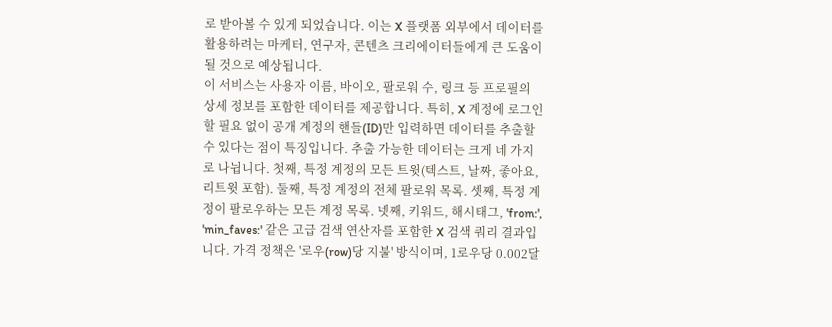로 받아볼 수 있게 되었습니다. 이는 X 플랫폼 외부에서 데이터를 활용하려는 마케터, 연구자, 콘텐츠 크리에이터들에게 큰 도움이 될 것으로 예상됩니다.
이 서비스는 사용자 이름, 바이오, 팔로워 수, 링크 등 프로필의 상세 정보를 포함한 데이터를 제공합니다. 특히, X 계정에 로그인할 필요 없이 공개 계정의 핸들(ID)만 입력하면 데이터를 추출할 수 있다는 점이 특징입니다. 추출 가능한 데이터는 크게 네 가지로 나뉩니다. 첫째, 특정 계정의 모든 트윗(텍스트, 날짜, 좋아요, 리트윗 포함). 둘째, 특정 계정의 전체 팔로워 목록. 셋째, 특정 계정이 팔로우하는 모든 계정 목록. 넷째, 키워드, 해시태그, 'from:', 'min_faves:' 같은 고급 검색 연산자를 포함한 X 검색 쿼리 결과입니다. 가격 정책은 '로우(row)당 지불' 방식이며, 1로우당 0.002달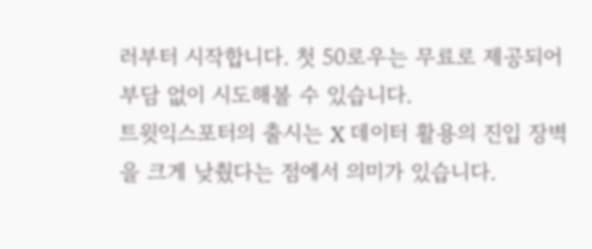러부터 시작합니다. 첫 50로우는 무료로 제공되어 부담 없이 시도해볼 수 있습니다.
트윗익스포터의 출시는 X 데이터 활용의 진입 장벽을 크게 낮췄다는 점에서 의미가 있습니다.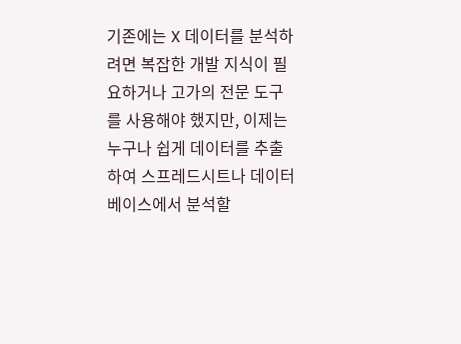기존에는 X 데이터를 분석하려면 복잡한 개발 지식이 필요하거나 고가의 전문 도구를 사용해야 했지만, 이제는 누구나 쉽게 데이터를 추출하여 스프레드시트나 데이터베이스에서 분석할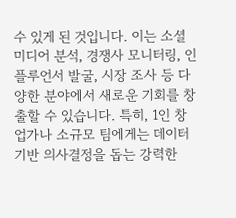수 있게 된 것입니다. 이는 소셜 미디어 분석, 경쟁사 모니터링, 인플루언서 발굴, 시장 조사 등 다양한 분야에서 새로운 기회를 창출할 수 있습니다. 특히, 1인 창업가나 소규모 팀에게는 데이터 기반 의사결정을 돕는 강력한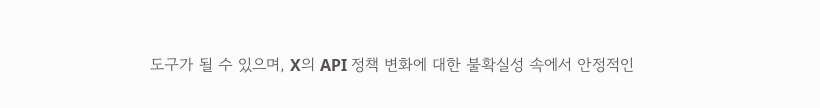도구가 될 수 있으며, X의 API 정책 변화에 대한 불확실성 속에서 안정적인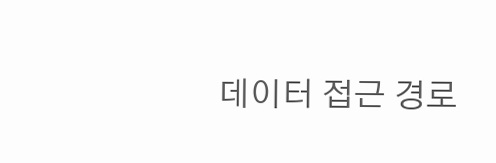데이터 접근 경로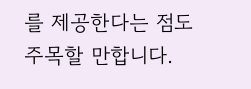를 제공한다는 점도 주목할 만합니다.